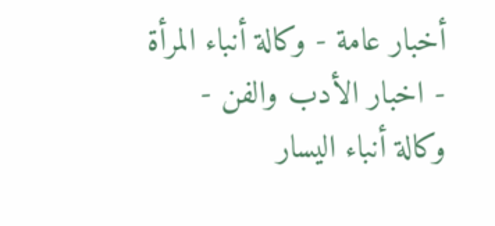أخبار عامة - وكالة أنباء المرأة - اخبار الأدب والفن - وكالة أنباء اليسار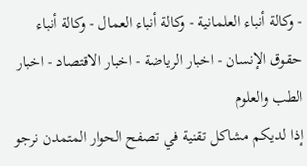- وكالة أنباء العلمانية - وكالة أنباء العمال - وكالة أنباء حقوق الإنسان - اخبار الرياضة - اخبار الاقتصاد - اخبار الطب والعلوم
إذا لديكم مشاكل تقنية في تصفح الحوار المتمدن نرجو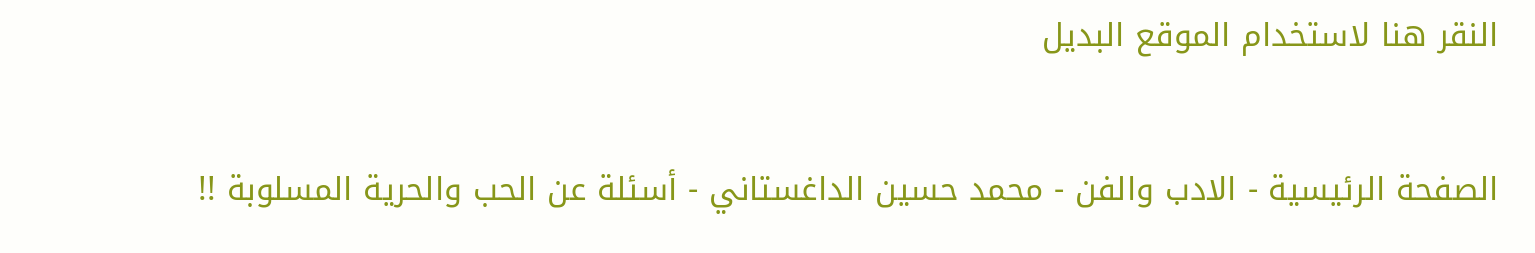النقر هنا لاستخدام الموقع البديل

الصفحة الرئيسية - الادب والفن - محمد حسين الداغستاني - أسئلة عن الحب والحرية المسلوبة !!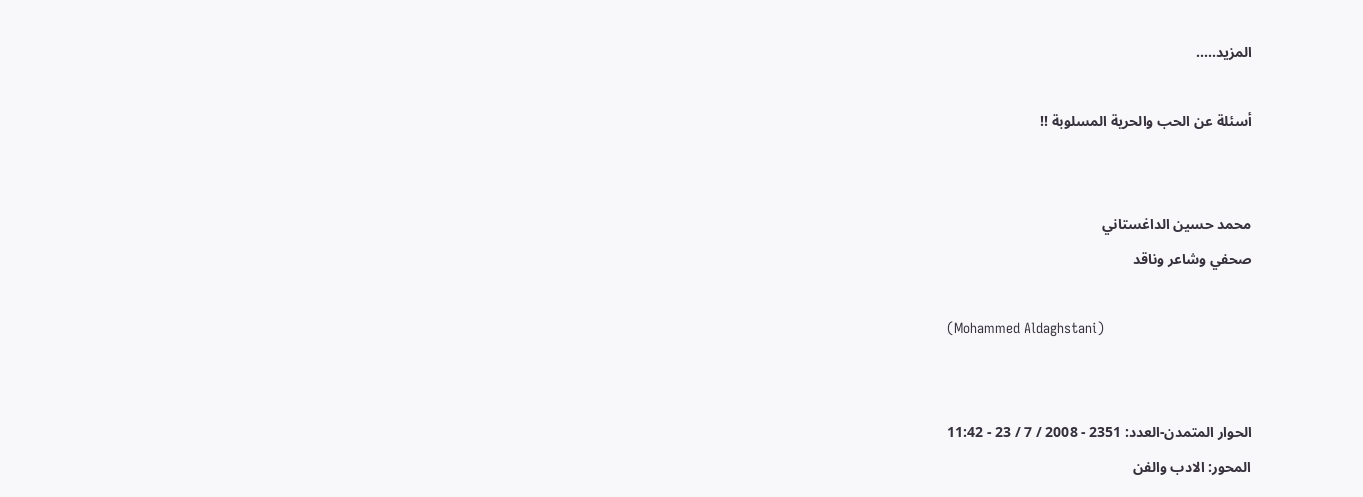المزيد.....

أسئلة عن الحب والحرية المسلوبة !!


محمد حسين الداغستاني
صحفي وشاعر وناقد

(Mohammed Aldaghstani)


الحوار المتمدن-العدد: 2351 - 2008 / 7 / 23 - 11:42
المحور: الادب والفن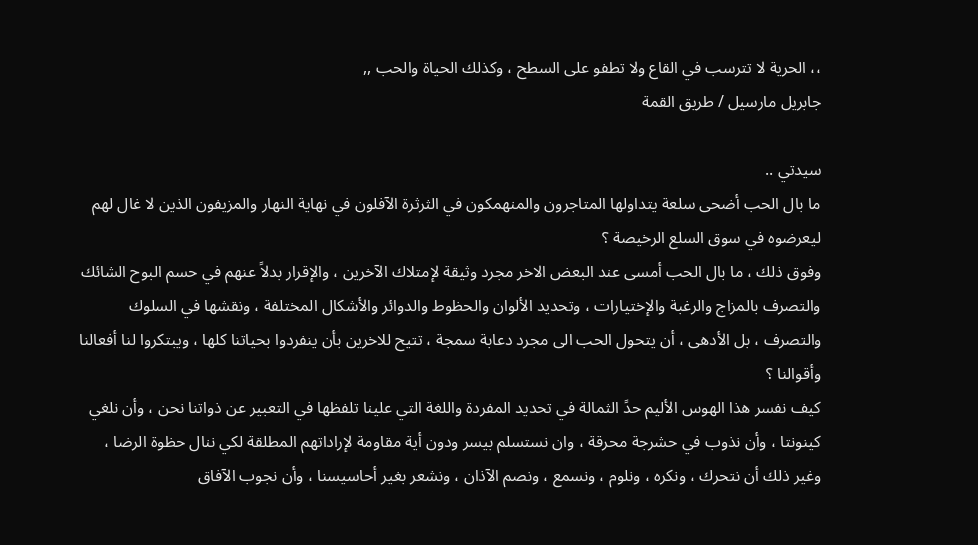،، الحرية لا تترسب في القاع ولا تطفو على السطح ، وكذلك الحياة والحب ,,
جابريل مارسيل / طريق القمة

سيدتي ..
ما بال الحب أضحى سلعة يتداولها المتاجرون والمنهمكون في الثرثرة الآفلون في نهاية النهار والمزيفون الذين لا غال لهم ليعرضوه في سوق السلع الرخيصة ؟
وفوق ذلك ، ما بال الحب أمسى عند البعض الاخر مجرد وثيقة لإمتلاك الآخرين ، والإقرار بدلاً عنهم في حسم البوح الشائك والتصرف بالمزاج والرغبة والإختيارات ، وتحديد الألوان والحظوط والدوائر والأشكال المختلفة ، ونقشها في السلوك والتصرف ، بل الأدهى ، أن يتحول الحب الى مجرد دعابة سمجة ، تتيح للاخرين بأن ينفردوا بحياتنا كلها ، ويبتكروا لنا أفعالنا وأقوالنا ؟
كيف نفسر هذا الهوس الأليم حدً الثمالة في تحديد المفردة واللغة التي علينا تلفظها في التعبير عن ذواتنا نحن ، وأن نلغي كينونتا ، وأن نذوب في حشرجة محرقة ، وان نستسلم بيسر ودون أية مقاومة لإراداتهم المطلقة لكي ننال حظوة الرضا ، وغير ذلك أن نتحرك ، ونكره ، ونلوم ، ونسمع ، ونصم الآذان ، ونشعر بغير أحاسيسنا ، وأن نجوب الآفاق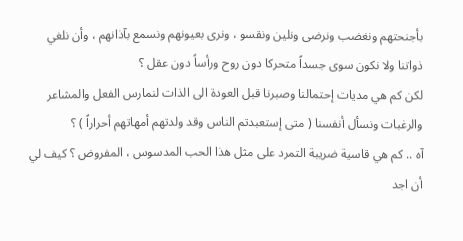بأجنحتهم ونغضب ونرضى ونلين ونقسو ، ونرى بعيونهم ونسمع بآذانهم ، وأن نلغي ذواتنا ولا نكون سوى جسداً متحركا دون روح ورأساً دون عقل ؟
لكن كم هي مديات إحتمالنا وصبرنا قبل العودة الى الذات لنمارس الفعل والمشاعر والرغبات ونسأل أنفسنا ( متى إستعبدتم الناس وقد ولدتهم أمهاتهم أحراراً ) ؟
آه .. كم هي قاسية ضريبة التمرد على مثل هذا الحب المدسوس ، المفروض ؟ كيف لي أن اجد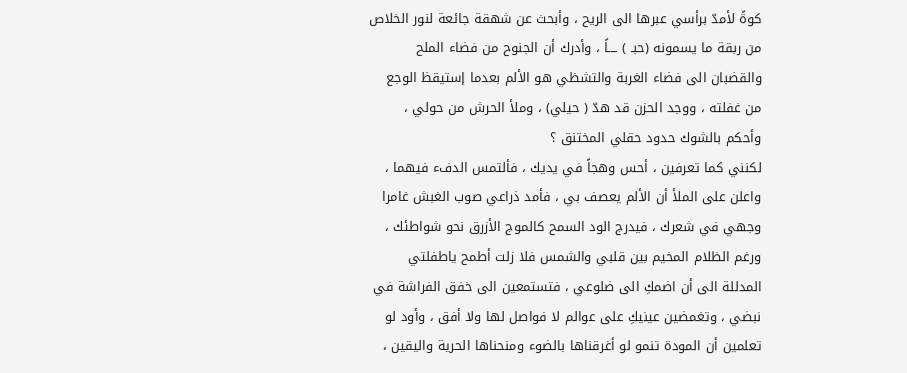كوةً لأمدّ برأسي عبرها الى الريح ، وأبحث عن شهقة جائعة لنور الخلاص من ربقة ما يسمونه (حبـ ) ـــاً ، وأدرك أن الجنوح من فضاء الملح والقضبان الى فضاء الغربة والتشظي هو الألم بعدما إستيقظ الوجع من غفلته ، ووجد الحزن قد هدّ ( حيلي) ، وملأ الحرش من حولي ، وأحكم بالشوك حدود حقلي المختنق ؟
لكنني كما تعرفين ، أحس وهجاً في يديك ، فألتمس الدفء فيهما ، واعلن على الملأ أن الألم يعصف بي ، فأمد ذراعي صوب الغبش غامرا وجهي في شعرك ، فيدرج الود السمح كالموج الأزرق نحو شواطئك ، ورغم الظلام المخيم بين قلبي والشمس فلا زلت أطمح ياطفلتي المدللة الى أن اضمكِ الى ضلوعي ، فتستمعين الى خفق الفراشة في نبضي ، وتغمضين عينيكِ على عوالم لا فواصل لها ولا أفق ، وأود لو تعلمين أن المودة تنمو لو أغرقناها بالضوء ومنحناها الحرية واليقين ،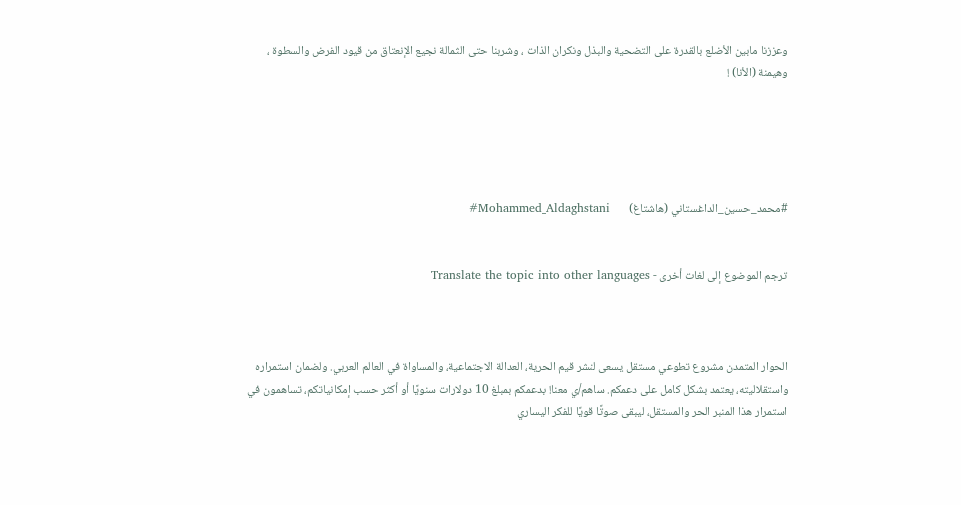وعززنا مابين الأضلع بالقدرة على التضحية والبذل ونكران الذات ، وشربنا حتى الثمالة نجيع الإنعتاق من قيود الفرض والسطوة ، وهيمنة (الأنا) !





#محمد_حسين_الداغستاني (هاشتاغ)       Mohammed_Aldaghstani#


ترجم الموضوع إلى لغات أخرى - Translate the topic into other languages



الحوار المتمدن مشروع تطوعي مستقل يسعى لنشر قيم الحرية، العدالة الاجتماعية، والمساواة في العالم العربي. ولضمان استمراره واستقلاليته، يعتمد بشكل كامل على دعمكم. ساهم/ي معنا! بدعمكم بمبلغ 10 دولارات سنويًا أو أكثر حسب إمكانياتكم، تساهمون في استمرار هذا المنبر الحر والمستقل، ليبقى صوتًا قويًا للفكر اليساري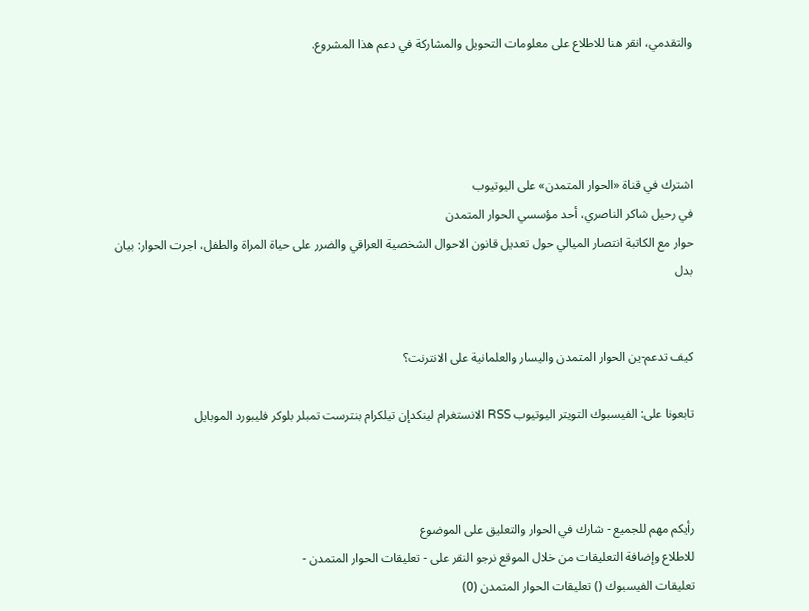والتقدمي، انقر هنا للاطلاع على معلومات التحويل والمشاركة في دعم هذا المشروع.




اشترك في قناة «الحوار المتمدن» على اليوتيوب
في رحيل شاكر الناصري، أحد مؤسسي الحوار المتمدن
حوار مع الكاتبة انتصار الميالي حول تعديل قانون الاحوال الشخصية العراقي والضرر على حياة المراة والطفل، اجرت الحوار: بيان بدل


كيف تدعم-ين الحوار المتمدن واليسار والعلمانية على الانترنت؟

تابعونا على: الفيسبوك التويتر اليوتيوب RSS الانستغرام لينكدإن تيلكرام بنترست تمبلر بلوكر فليبورد الموبايل



رأيكم مهم للجميع - شارك في الحوار والتعليق على الموضوع
للاطلاع وإضافة التعليقات من خلال الموقع نرجو النقر على - تعليقات الحوار المتمدن -
تعليقات الفيسبوك () تعليقات الحوار المتمدن (0)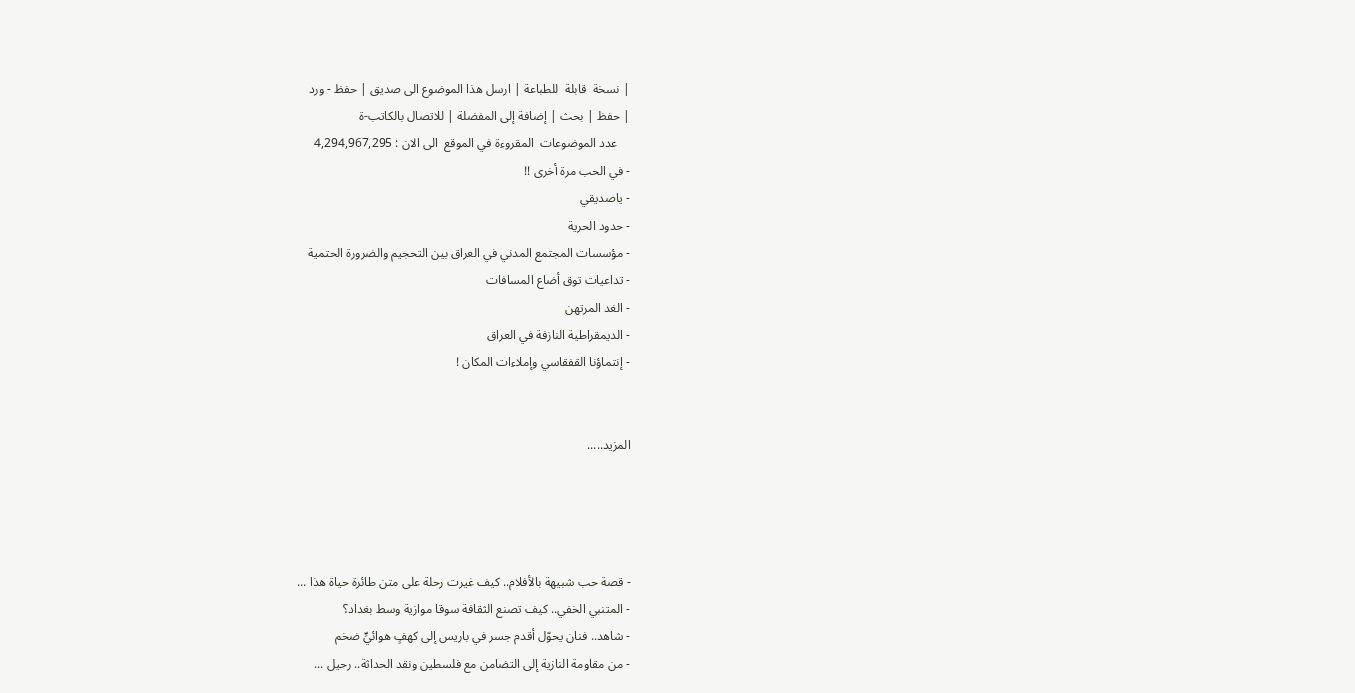| نسخة  قابلة  للطباعة | ارسل هذا الموضوع الى صديق | حفظ - ورد
| حفظ | بحث | إضافة إلى المفضلة | للاتصال بالكاتب-ة
    عدد الموضوعات  المقروءة في الموقع  الى الان : 4,294,967,295
- في الحب مرة أخرى !!
- ياصديقي
- حدود الحرية
- مؤسسات المجتمع المدني في العراق بين التحجيم والضرورة الحتمية
- تداعيات توق أضاع المسافات
- الغد المرتهن
- الديمقراطية النازفة في العراق
- إنتماؤنا القفقاسي وإملاءات المكان !


المزيد.....




- قصة حب شبيهة بالأفلام.. كيف غيرت رحلة على متن طائرة حياة هذا ...
- المتنبي الخفي.. كيف تصنع الثقافة سوقا موازية وسط بغداد؟
- شاهد.. فنان يحوّل أقدم جسر في باريس إلى كهفٍ هوائيٍّ ضخم
- من مقاومة النازية إلى التضامن مع فلسطين ونقد الحداثة.. رحيل ...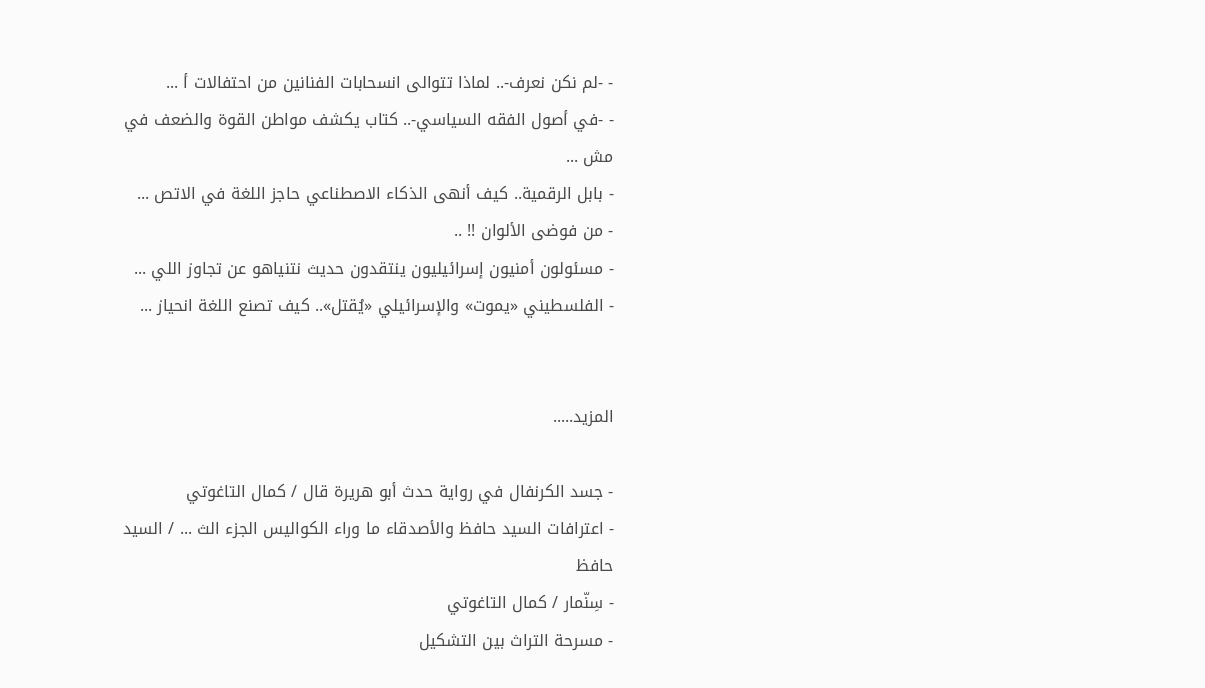- -لم نكن نعرف-.. لماذا تتوالى انسحابات الفنانين من احتفالات أ ...
- -في أصول الفقه السياسي-.. كتاب يكشف مواطن القوة والضعف في مش ...
- بابل الرقمية.. كيف أنهى الذكاء الاصطناعي حاجز اللغة في الاتص ...
- من فوضى الألوان !! ..
- مسئولون أمنيون إسرائيليون ينتقدون حديث نتنياهو عن تجاوز اللي ...
- الفلسطيني «يموت» والإسرائيلي «يُقتل».. كيف تصنع اللغة انحياز ...


المزيد.....

- جسد الكرنفال في رواية حدث أبو هريرة قال / كمال التاغوتي
- اعترافات السيد حافظ والأصدقاء ما وراء الكواليس الجزء الث ... / السيد حافظ
- سِنّمار / كمال التاغوتي
- مسرحة التراث بين التشكيل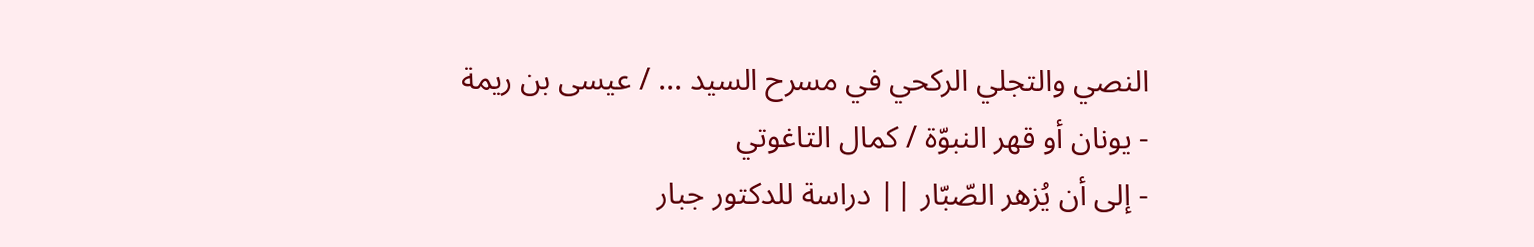النصي والتجلي الركحي في مسرح السيد ... / عيسى بن ريمة
- يونان أو قهر النبوّة / كمال التاغوتي
- إلى أن يُزهر الصّبّار || دراسة للدكتور جبار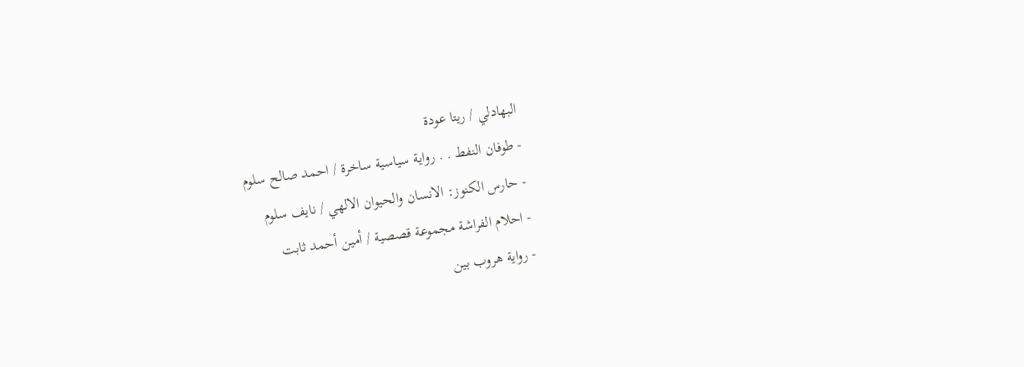البهادلي / ريتا عودة
- طوفان النفط . . رواية سياسية ساخرة / احمد صالح سلوم
- حارس الكنوز: الانسان والحيوان الالهي / نايف سلوم
- احلام الفراشة مجموعة قصصية / أمين أحمد ثابت
- رواية هروب بين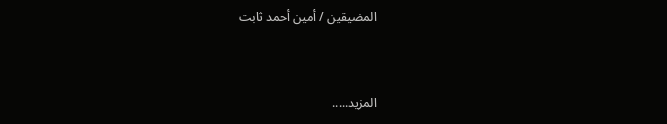المضيقين / أمين أحمد ثابت


المزيد.....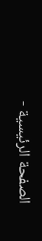الصفحة الرئيسية -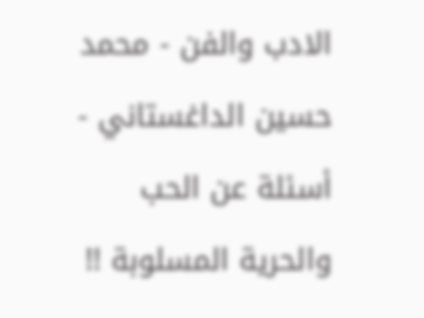الادب والفن - محمد حسين الداغستاني - أسئلة عن الحب والحرية المسلوبة !!